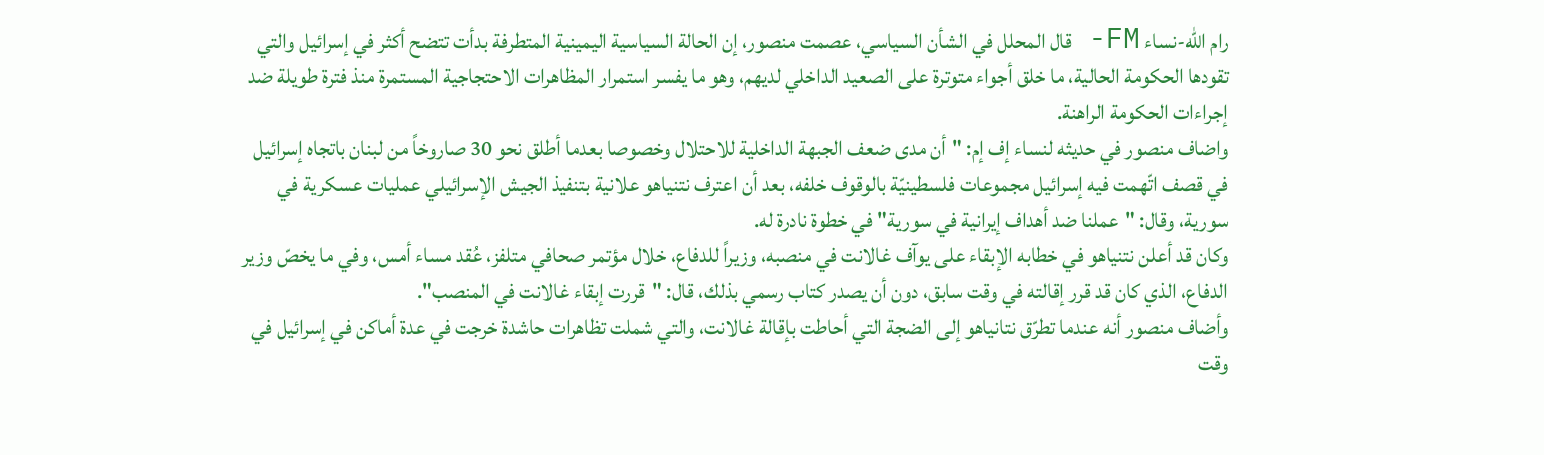رام الله-نساء FM- قال المحلل في الشأن السياسي، عصمت منصور، إن الحالة السياسية اليمينية المتطرفة بدأت تتضح أكثر في إسرائيل والتي تقودها الحكومة الحالية، ما خلق أجواء متوترة على الصعيد الداخلي لديهم، وهو ما يفسر استمرار المظاهرات الاحتجاجية المستمرة منذ فترة طويلة ضد إجراءات الحكومة الراهنة.
واضاف منصور في حديثه لنساء إف إم: "أن مدى ضعف الجبهة الداخلية للاحتلال وخصوصا بعدما أطلق نحو 30 صاروخاً من لبنان باتجاه إسرائيل في قصف اتّهمت فيه إسرائيل مجموعات فلسطينيّة بالوقوف خلفه، بعد أن اعترف نتنياهو علانية بتنفيذ الجيش الإسرائيلي عمليات عسكرية في سورية، وقال: "عملنا ضد أهداف إيرانية في سورية" في خطوة نادرة له.
وكان قد أعلن نتنياهو في خطابه الإبقاء على يوآف غالانت في منصبه، وزيراً للدفاع، خلال مؤتمر صحافي متلفز، عُقد مساء أمس، وفي ما يخصّ وزير الدفاع، الذي كان قد قرر إقالته في وقت سابق، دون أن يصدر كتاب رسمي بذلك، قال: "قررت إبقاء غالانت في المنصب".
وأضاف منصور أنه عندما تطرّق نتانياهو إلى الضجة التي أحاطت بإقالة غالانت، والتي شملت تظاهرات حاشدة خرجت في عدة أماكن في إسرائيل في وقت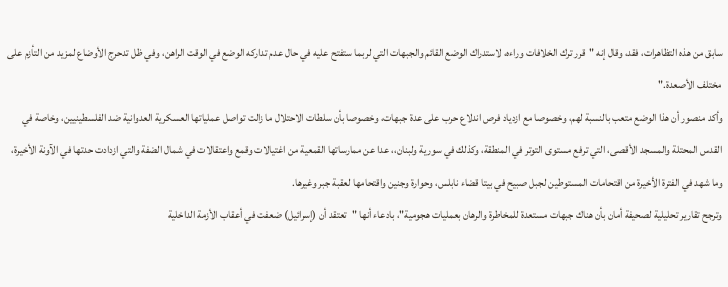سابق من هذه التظاهرات، فقد، وقال إنه "قرر ترك الخلافات وراءه، لاستدراك الوضع القائم والجبهات التي لربما ستفتح عليه في حال عدم تداركه الوضع في الوقت الراهن، وفي ظل تدحرج الأوضاع لمزيد من التأزم على مختلف الأصعدة."
وأكد منصور أن هذا الوضع متعب بالنسبة لهم، وخصوصا مع ازدياد فرص اندلاع حرب على عدة جبهات، وخصوصا بأن سلطات الاحتلال ما زالت تواصل عملياتها العسكرية العدوانية ضد الفلسطينيين، وخاصة في القدس المحتلة والمسجد الأقصى، التي ترفع مستوى التوتر في المنطقة، وكذلك في سورية ولبنان،، عدا عن ممارساتها القمعية من اغتيالات وقمع واعتقالات في شمال الضفة والتي ازدادت حدتها في الآونة الأخيرة، وما شهد في الفترة الأخيرة من اقتحامات المستوطين لجبل صبيح في بيتا قضاء نابلس، وحوارة وجنين واقتحامها لعقبة جبر وغيرها.
وترجح تقارير تحليلية لصحيفة أمان بأن هناك جبهات مستعدة للمخاطرة والرهان بعمليات هجومية"، بادعاء أنها "تعتقد أن (إسرائيل) ضعفت في أعقاب الأزمة الداخلية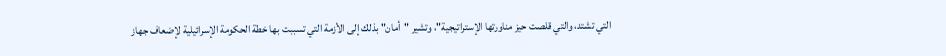التي تشتد، والتي قلصت حيز مناورتها الإستراتيجية"، وتشير "أمان" بذلك إلى الأزمة التي تسببت بها خطة الحكومة الإسرائيلية لإضعاف جهاز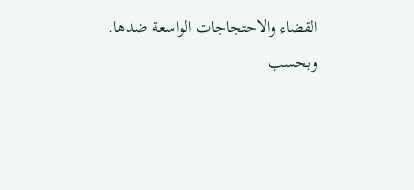القضاء والاحتجاجات الواسعة ضدها.
وبحسب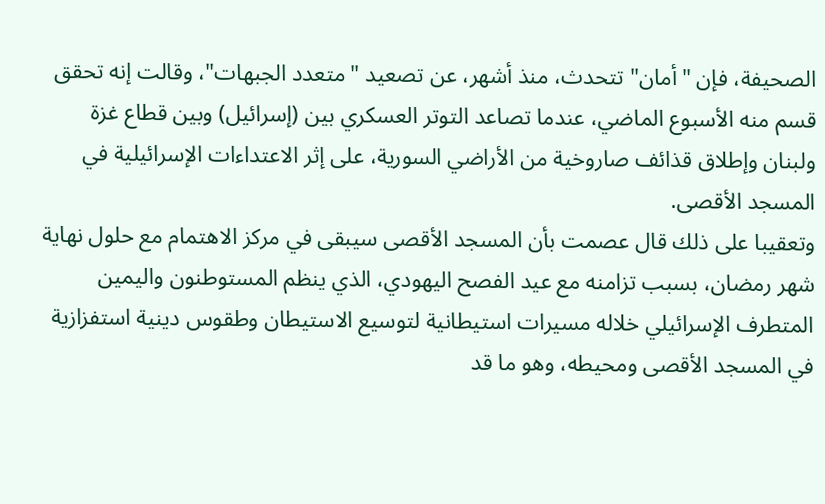الصحيفة، فإن "أمان" تتحدث، منذ أشهر، عن تصعيد "متعدد الجبهات"، وقالت إنه تحقق قسم منه الأسبوع الماضي، عندما تصاعد التوتر العسكري بين (إسرائيل) وبين قطاع غزة ولبنان وإطلاق قذائف صاروخية من الأراضي السورية، على إثر الاعتداءات الإسرائيلية في المسجد الأقصى.
وتعقيبا على ذلك قال عصمت بأن المسجد الأقصى سيبقى في مركز الاهتمام مع حلول نهاية شهر رمضان، بسبب تزامنه مع عيد الفصح اليهودي، الذي ينظم المستوطنون واليمين المتطرف الإسرائيلي خلاله مسيرات استيطانية لتوسيع الاستيطان وطقوس دينية استفزازية في المسجد الأقصى ومحيطه، وهو ما قد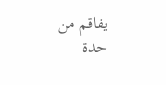يفاقم من حدة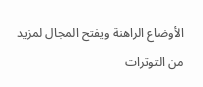الأوضاع الراهنة ويفتح المجال لمزيد من التوترات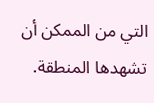التي من الممكن أن تشهدها المنطقة.